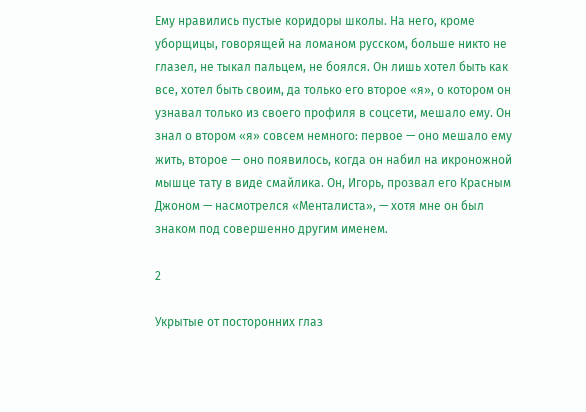Ему нравились пустые коридоры школы. На него, кроме уборщицы, говорящей на ломаном русском, больше никто не глазел, не тыкал пальцем, не боялся. Он лишь хотел быть как все, хотел быть своим, да только его второе «я», о котором он узнавал только из своего профиля в соцсети, мешало ему. Он знал о втором «я» совсем немного: первое — оно мешало ему жить, второе — оно появилось, когда он набил на икроножной мышце тату в виде смайлика. Он, Игорь, прозвал его Красным Джоном — насмотрелся «Менталиста», — хотя мне он был знаком под совершенно другим именем.

2

Укрытые от посторонних глаз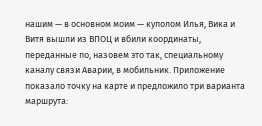нашим — в основном моим — куполом Илья, Вика и Витя вышли из ВПОЦ и вбили координаты, переданные по, назовем это так, специальному каналу связи Аварии, в мобильник. Приложение показало точку на карте и предложило три варианта маршрута: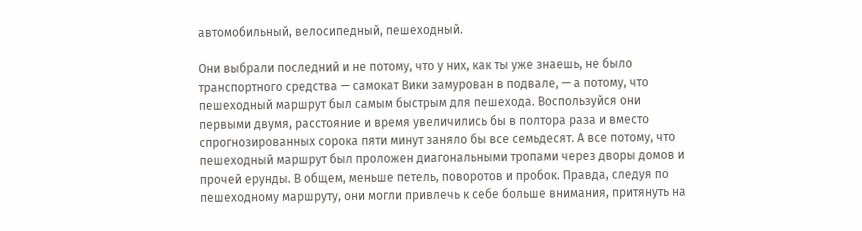автомобильный, велосипедный, пешеходный.

Они выбрали последний и не потому, что у них, как ты уже знаешь, не было транспортного средства — самокат Вики замурован в подвале, — а потому, что пешеходный маршрут был самым быстрым для пешехода. Воспользуйся они первыми двумя, расстояние и время увеличились бы в полтора раза и вместо спрогнозированных сорока пяти минут заняло бы все семьдесят. А все потому, что пешеходный маршрут был проложен диагональными тропами через дворы домов и прочей ерунды. В общем, меньше петель, поворотов и пробок. Правда, следуя по пешеходному маршруту, они могли привлечь к себе больше внимания, притянуть на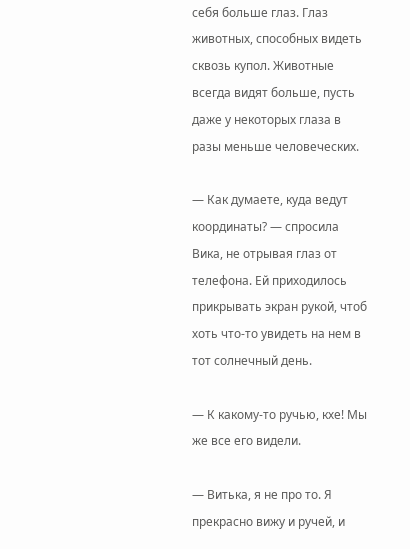себя больше глаз. Глаз животных, способных видеть сквозь купол. Животные всегда видят больше, пусть даже у некоторых глаза в разы меньше человеческих.

— Как думаете, куда ведут координаты? — спросила Вика, не отрывая глаз от телефона. Ей приходилось прикрывать экран рукой, чтоб хоть что-то увидеть на нем в тот солнечный день.

— К какому-то ручью, кхе! Мы же все его видели.

— Витька, я не про то. Я прекрасно вижу и ручей, и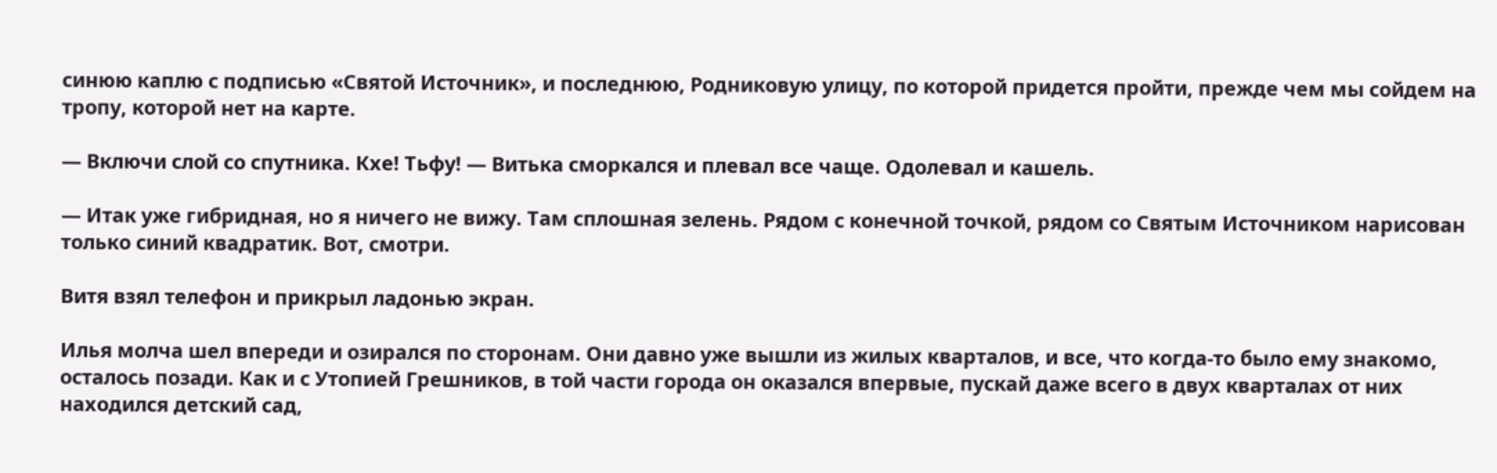синюю каплю с подписью «Святой Источник», и последнюю, Родниковую улицу, по которой придется пройти, прежде чем мы сойдем на тропу, которой нет на карте.

— Включи слой со спутника. Кхе! Тьфу! — Витька сморкался и плевал все чаще. Одолевал и кашель.

— Итак уже гибридная, но я ничего не вижу. Там сплошная зелень. Рядом с конечной точкой, рядом со Святым Источником нарисован только синий квадратик. Вот, смотри.

Витя взял телефон и прикрыл ладонью экран.

Илья молча шел впереди и озирался по сторонам. Они давно уже вышли из жилых кварталов, и все, что когда-то было ему знакомо, осталось позади. Как и с Утопией Грешников, в той части города он оказался впервые, пускай даже всего в двух кварталах от них находился детский сад,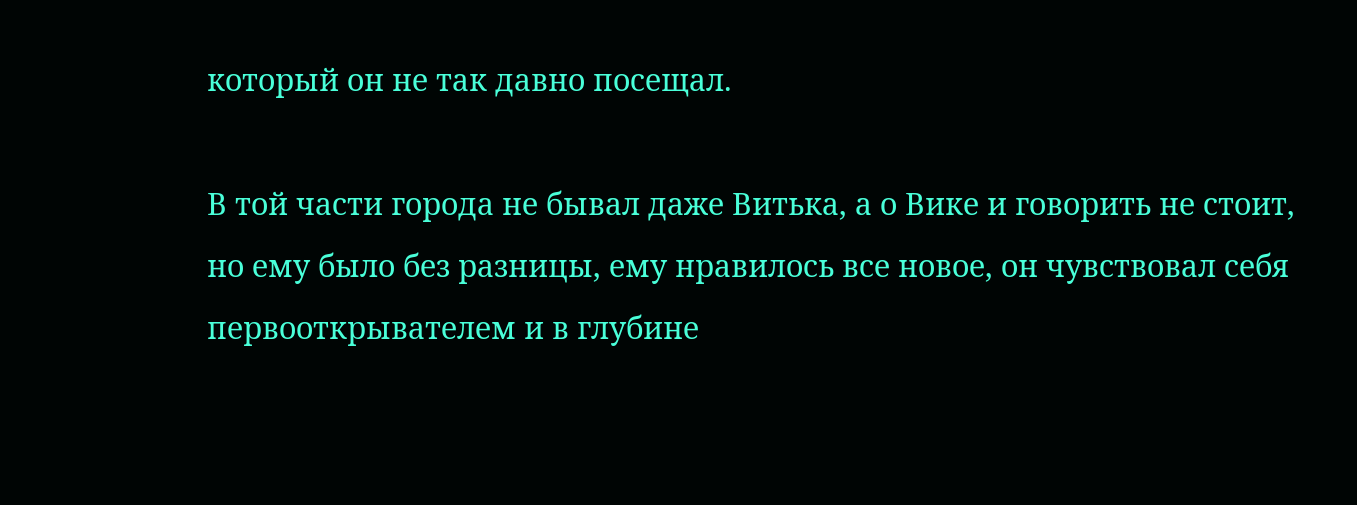который он не так давно посещал.

В той части города не бывал даже Витька, а о Вике и говорить не стоит, но ему было без разницы, ему нравилось все новое, он чувствовал себя первооткрывателем и в глубине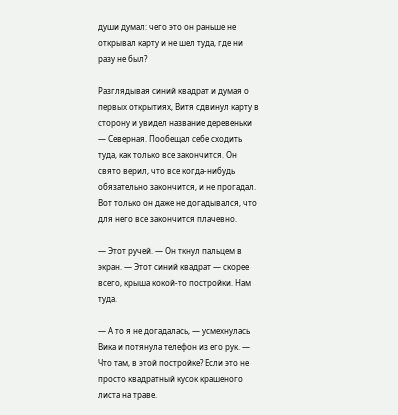души думал: чего это он раньше не открывал карту и не шел туда, где ни разу не был?

Разглядывая синий квадрат и думая о первых открытиях, Витя сдвинул карту в сторону и увидел название деревеньки — Северная. Пообещал себе сходить туда, как только все закончится. Он свято верил, что все когда-нибудь обязательно закончится, и не прогадал. Вот только он даже не догадывался, что для него все закончится плачевно.

— Этот ручей. — Он ткнул пальцем в экран. — Этот синий квадрат — скорее всего, крыша кокой-то постройки. Нам туда.

— А то я не догадалась, — усмехнулась Вика и потянула телефон из его рук. — Что там, в этой постройке? Если это не просто квадратный кусок крашеного листа на траве.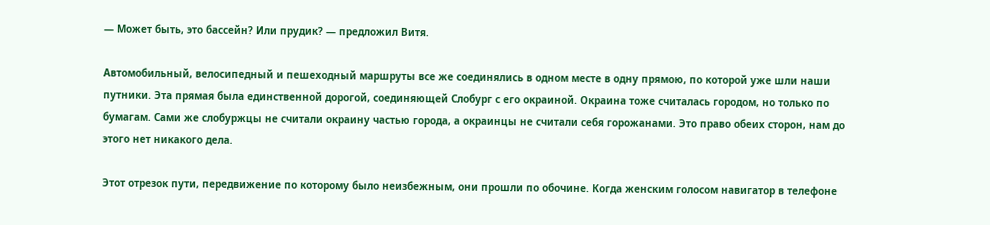— Может быть, это бассейн? Или прудик? — предложил Витя.

Автомобильный, велосипедный и пешеходный маршруты все же соединялись в одном месте в одну прямою, по которой уже шли наши путники. Эта прямая была единственной дорогой, соединяющей Слобург с его окраиной. Окраина тоже считалась городом, но только по бумагам. Сами же слобуржцы не считали окраину частью города, а окраинцы не считали себя горожанами. Это право обеих сторон, нам до этого нет никакого дела.

Этот отрезок пути, передвижение по которому было неизбежным, они прошли по обочине. Когда женским голосом навигатор в телефоне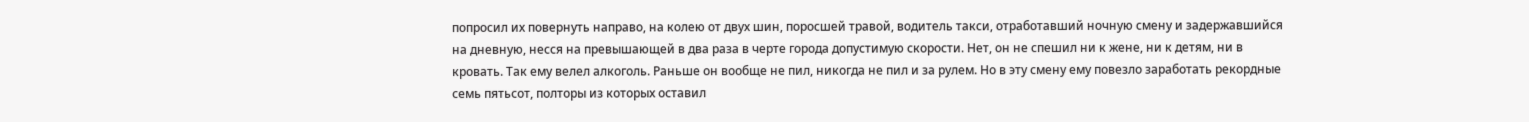попросил их повернуть направо, на колею от двух шин, поросшей травой, водитель такси, отработавший ночную смену и задержавшийся на дневную, несся на превышающей в два раза в черте города допустимую скорости. Нет, он не спешил ни к жене, ни к детям, ни в кровать. Так ему велел алкоголь. Раньше он вообще не пил, никогда не пил и за рулем. Но в эту смену ему повезло заработать рекордные семь пятьсот, полторы из которых оставил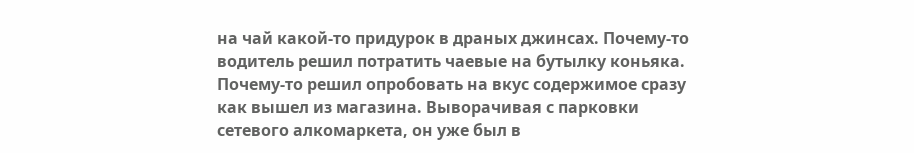на чай какой-то придурок в драных джинсах. Почему-то водитель решил потратить чаевые на бутылку коньяка. Почему-то решил опробовать на вкус содержимое сразу как вышел из магазина. Выворачивая с парковки сетевого алкомаркета, он уже был в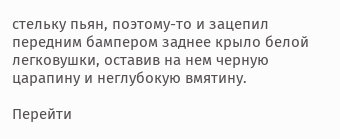стельку пьян, поэтому-то и зацепил передним бампером заднее крыло белой легковушки, оставив на нем черную царапину и неглубокую вмятину.

Перейти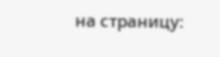на страницу: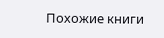Похожие книги